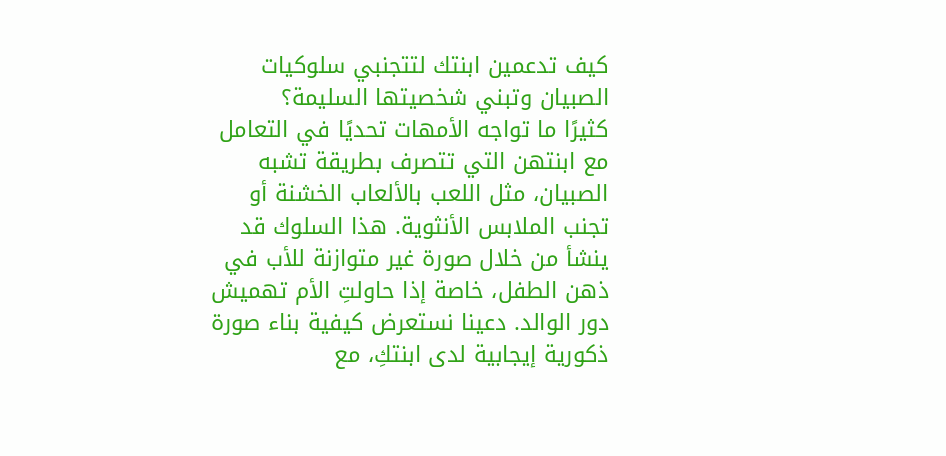كيف تدعمين ابنتك لتتجنبي سلوكيات الصبيان وتبني شخصيتها السليمة؟
كثيرًا ما تواجه الأمهات تحديًا في التعامل مع ابنتهن التي تتصرف بطريقة تشبه الصبيان، مثل اللعب بالألعاب الخشنة أو تجنب الملابس الأنثوية. هذا السلوك قد ينشأ من خلال صورة غير متوازنة للأب في ذهن الطفل، خاصة إذا حاولتِ الأم تهميش دور الوالد. دعينا نستعرض كيفية بناء صورة ذكورية إيجابية لدى ابنتكِ، مع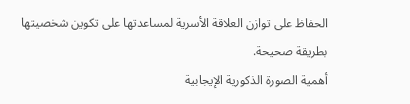الحفاظ على توازن العلاقة الأسرية لمساعدتها على تكوين شخصيتها بطريقة صحيحة.
أهمية الصورة الذكورية الإيجابية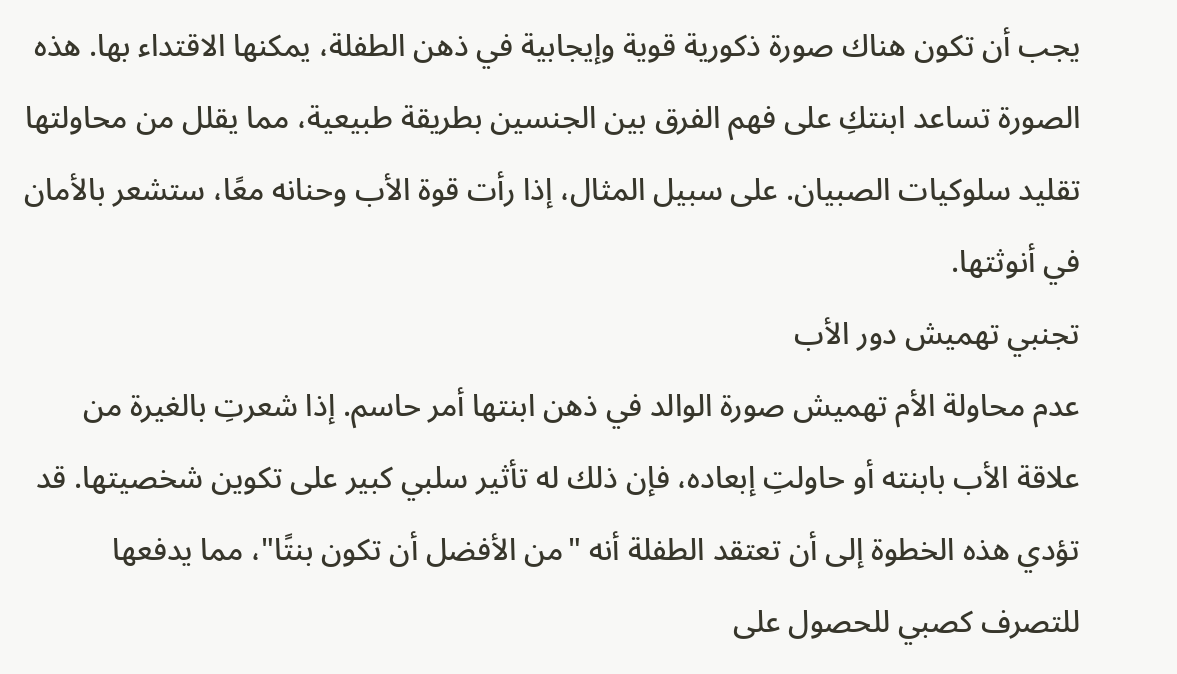يجب أن تكون هناك صورة ذكورية قوية وإيجابية في ذهن الطفلة، يمكنها الاقتداء بها. هذه الصورة تساعد ابنتكِ على فهم الفرق بين الجنسين بطريقة طبيعية، مما يقلل من محاولتها تقليد سلوكيات الصبيان. على سبيل المثال، إذا رأت قوة الأب وحنانه معًا، ستشعر بالأمان في أنوثتها.
تجنبي تهميش دور الأب
عدم محاولة الأم تهميش صورة الوالد في ذهن ابنتها أمر حاسم. إذا شعرتِ بالغيرة من علاقة الأب بابنته أو حاولتِ إبعاده، فإن ذلك له تأثير سلبي كبير على تكوين شخصيتها. قد تؤدي هذه الخطوة إلى أن تعتقد الطفلة أنه "من الأفضل أن تكون بنتًا"، مما يدفعها للتصرف كصبي للحصول على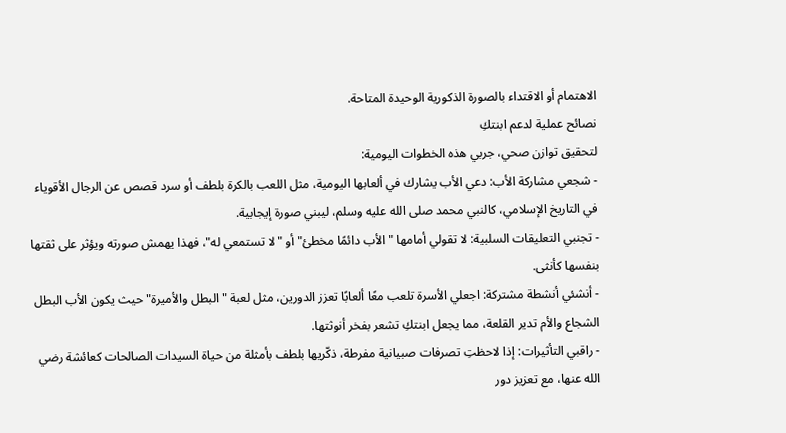الاهتمام أو الاقتداء بالصورة الذكورية الوحيدة المتاحة.
نصائح عملية لدعم ابنتكِ
لتحقيق توازن صحي، جربي هذه الخطوات اليومية:
- شجعي مشاركة الأب: دعي الأب يشارك في ألعابها اليومية، مثل اللعب بالكرة بلطف أو سرد قصص عن الرجال الأقوياء في التاريخ الإسلامي، كالنبي محمد صلى الله عليه وسلم، ليبني صورة إيجابية.
- تجنبي التعليقات السلبية: لا تقولي أمامها "الأب دائمًا مخطئ" أو "لا تستمعي له"، فهذا يهمش صورته ويؤثر على ثقتها بنفسها كأنثى.
- أنشئي أنشطة مشتركة: اجعلي الأسرة تلعب معًا ألعابًا تعزز الدورين، مثل لعبة "البطل والأميرة" حيث يكون الأب البطل الشجاع والأم تدير القلعة، مما يجعل ابنتكِ تشعر بفخر أنوثتها.
- راقبي التأثيرات: إذا لاحظتِ تصرفات صبيانية مفرطة، ذكّريها بلطف بأمثلة من حياة السيدات الصالحات كعائشة رضي الله عنها، مع تعزيز دور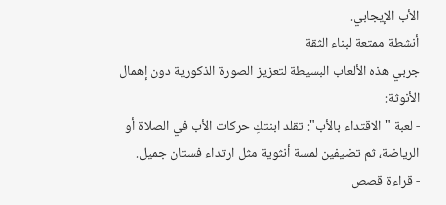الأب الإيجابي.
أنشطة ممتعة لبناء الثقة
جربي هذه الألعاب البسيطة لتعزيز الصورة الذكورية دون إهمال الأنوثة:
- لعبة "الاقتداء بالأب": تقلد ابنتكِ حركات الأب في الصلاة أو الرياضة، ثم تضيفين لمسة أنثوية مثل ارتداء فستان جميل.
- قراءة قصص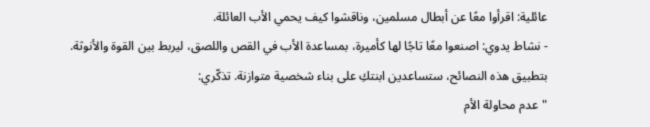عائلية: اقرأوا معًا عن أبطال مسلمين، وناقشوا كيف يحمي الأب العائلة.
- نشاط يدوي: اصنعوا معًا تاجًا لها كأميرة، بمساعدة الأب في القص واللصق، ليربط بين القوة والأنوثة.
بتطبيق هذه النصائح، ستساعدين ابنتكِ على بناء شخصية متوازنة. تذكّري:
"عدم محاولة الأم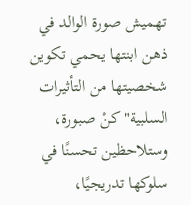تهميش صورة الوالد في ذهن ابنتها يحمي تكوين شخصيتها من التأثيرات السلبية"كنْ صبورة، وستلاحظين تحسنًا في سلوكها تدريجيًا،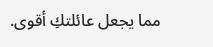مما يجعل عائلتكِ أقوى.